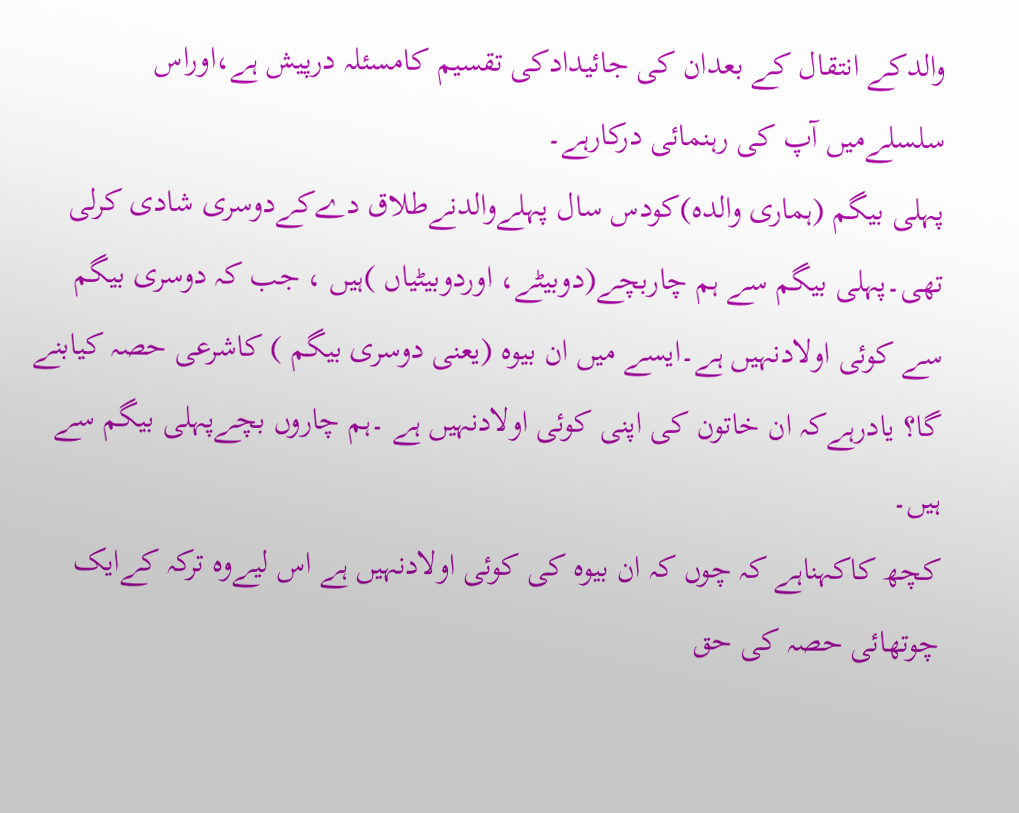والدکے انتقال کے بعدان کی جائیدادکی تقسیم کامسئلہ درپیش ہے،اوراس سلسلےمیں آپ کی رہنمائی درکارہے۔
پہلی بیگم (ہماری والدہ)کودس سال پہلےوالدنےطلاق دےکےدوسری شادی کرلی تھی۔پہلی بیگم سے ہم چاربچے(دوبیٹے، اوردوبیٹیاں )ہیں ، جب کہ دوسری بیگم سے کوئی اولادنہیں ہے۔ایسے میں ان بیوہ (یعنی دوسری بیگم ) کاشرعی حصہ کیابنے گا؟ یادرہےکہ ان خاتون کی اپنی کوئی اولادنہیں ہے ۔ہم چاروں بچےپہلی بیگم سے ہیں۔
کچھ کاکہناہے کہ چوں کہ ان بیوہ کی کوئی اولادنہیں ہے اس لیےوہ ترکہ کےایک چوتھائی حصہ کی حق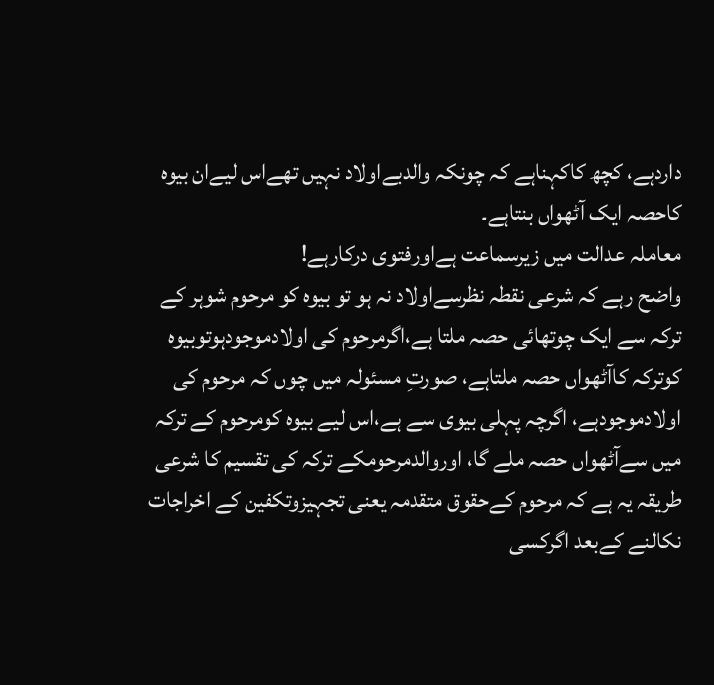داردہے، کچھ کاکہناہے کہ چونکہ والدبےاولاد نہیں تھےاس لیےان بیوہ کاحصہ ایک آٹھواں بنتاہے۔
معاملہ عدالت میں زیرسماعت ہےاورفتوی درکارہے!
واضح رہے کہ شرعی نقطہ نظرسےاولاد نہ ہو تو بیوہ کو مرحوم شوہر کے ترکہ سے ایک چوتھائی حصہ ملتا ہے،اگرمرحوم کی اولادموجودہوتوبیوہ کوترکہ کاآٹھواں حصہ ملتاہے، صورتِ مسئولہ میں چوں کہ مرحوم کی اولادموجودہے، اگرچہ پہلی بیوی سے ہے،اس لیے بیوہ کومرحوم کے ترکہ میں سےآٹھواں حصہ ملے گا، اوروالدمرحومکے ترکہ کی تقسیم کا شرعی طریقہ یہ ہے کہ مرحوم کےحقوق متقدمہ یعنی تجہیزوتکفین کے اخراجات نکالنے کےبعد اگرکسی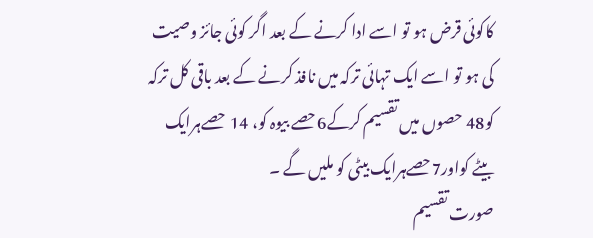کاکوئی قرض ہو تو اسے ادا کرنے کے بعد اگر کوئی جائز وصیت کی ہو تو اسے ایک تہائی ترکہ میں نافذ کرنے کے بعد باقی کل ترکہ کو48 حصوں میں تقسیم کرکے6حصے بیوہ کو، 14 حصےہرایک بیٹے کواور7حصےہرایک بیٹی کو ملیں گے ۔
صورت تقسیم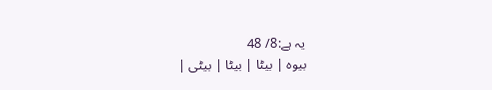یہ ہے:8/ 48
بیوہ | بیٹا | بیٹا | بیٹی |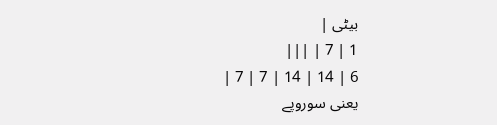بیٹی |
1 | 7 | |||
6 | 14 | 14 | 7 | 7 |
یعنی سوروپے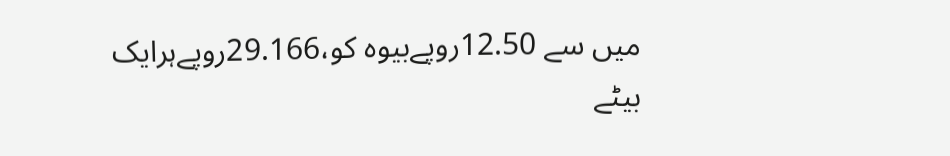میں سے 12.50روپےبیوہ کو،29.166روپےہرایک بیٹے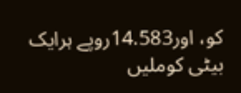کو، اور14.583روپے ہرایک بیٹی کوملیں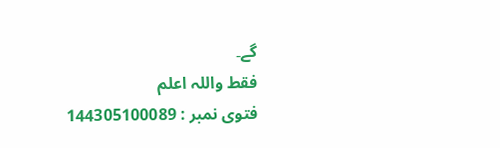گے۔
فقط واللہ اعلم
فتوی نمبر : 144305100089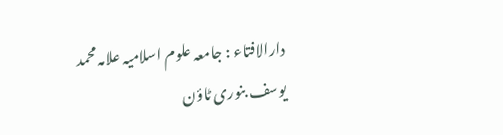دارالافتاء : جامعہ علوم اسلامیہ علامہ محمد یوسف بنوری ٹاؤن